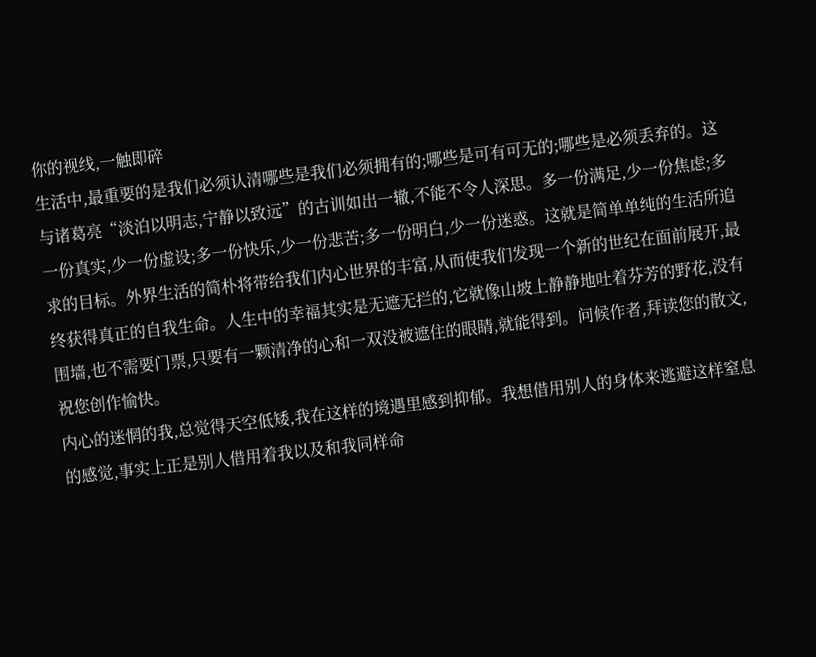你的视线,一触即碎
生活中,最重要的是我们必须认清哪些是我们必须拥有的;哪些是可有可无的;哪些是必须丢弃的。这与诸葛亮“淡泊以明志,宁静以致远”的古训如出一辙,不能不令人深思。多一份满足,少一份焦虑;多一份真实,少一份虚设;多一份快乐,少一份悲苦;多一份明白,少一份迷惑。这就是简单单纯的生活所追求的目标。外界生活的简朴将带给我们内心世界的丰富,从而使我们发现一个新的世纪在面前展开,最终获得真正的自我生命。人生中的幸福其实是无遮无拦的,它就像山坡上静静地吐着芬芳的野花,没有围墙,也不需要门票,只要有一颗清净的心和一双没被遮住的眼睛,就能得到。问候作者,拜读您的散文,祝您创作愉快。
内心的迷惘的我,总觉得天空低矮,我在这样的境遇里感到抑郁。我想借用别人的身体来逃避这样窒息的感觉,事实上正是别人借用着我以及和我同样命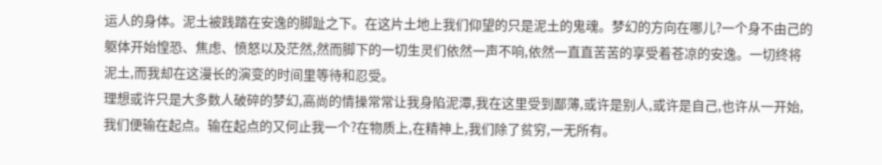运人的身体。泥土被践踏在安逸的脚趾之下。在这片土地上我们仰望的只是泥土的鬼魂。梦幻的方向在哪儿?一个身不由己的躯体开始惶恐、焦虑、愤怒以及茫然,然而脚下的一切生灵们依然一声不响,依然一直直苦苦的享受着苍凉的安逸。一切终将泥土,而我却在这漫长的演变的时间里等待和忍受。
理想或许只是大多数人破碎的梦幻,高尚的情操常常让我身陷泥潭,我在这里受到鄙薄,或许是别人,或许是自己,也许从一开始,我们便输在起点。输在起点的又何止我一个?在物质上,在精神上,我们除了贫穷,一无所有。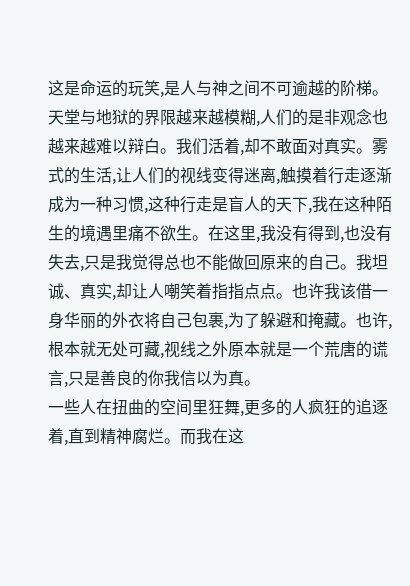这是命运的玩笑,是人与神之间不可逾越的阶梯。天堂与地狱的界限越来越模糊,人们的是非观念也越来越难以辩白。我们活着,却不敢面对真实。雾式的生活,让人们的视线变得迷离,触摸着行走逐渐成为一种习惯,这种行走是盲人的天下,我在这种陌生的境遇里痛不欲生。在这里,我没有得到,也没有失去,只是我觉得总也不能做回原来的自己。我坦诚、真实,却让人嘲笑着指指点点。也许我该借一身华丽的外衣将自己包裹,为了躲避和掩藏。也许,根本就无处可藏,视线之外原本就是一个荒唐的谎言,只是善良的你我信以为真。
一些人在扭曲的空间里狂舞,更多的人疯狂的追逐着,直到精神腐烂。而我在这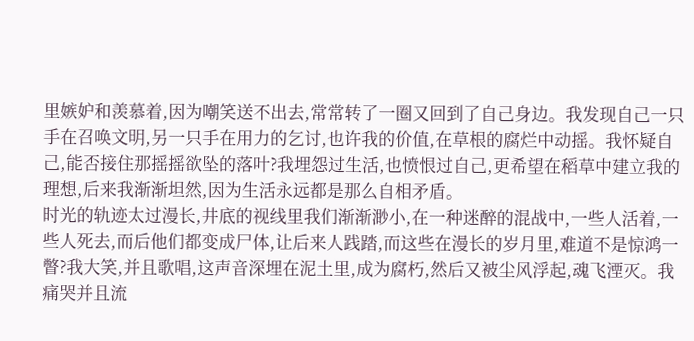里嫉妒和羡慕着,因为嘲笑送不出去,常常转了一圈又回到了自己身边。我发现自己一只手在召唤文明,另一只手在用力的乞讨,也许我的价值,在草根的腐烂中动摇。我怀疑自己,能否接住那摇摇欲坠的落叶?我埋怨过生活,也愤恨过自己,更希望在稻草中建立我的理想,后来我渐渐坦然,因为生活永远都是那么自相矛盾。
时光的轨迹太过漫长,井底的视线里我们渐渐渺小,在一种迷醉的混战中,一些人活着,一些人死去,而后他们都变成尸体,让后来人践踏,而这些在漫长的岁月里,难道不是惊鸿一瞥?我大笑,并且歌唱,这声音深埋在泥土里,成为腐朽,然后又被尘风浮起,魂飞湮灭。我痛哭并且流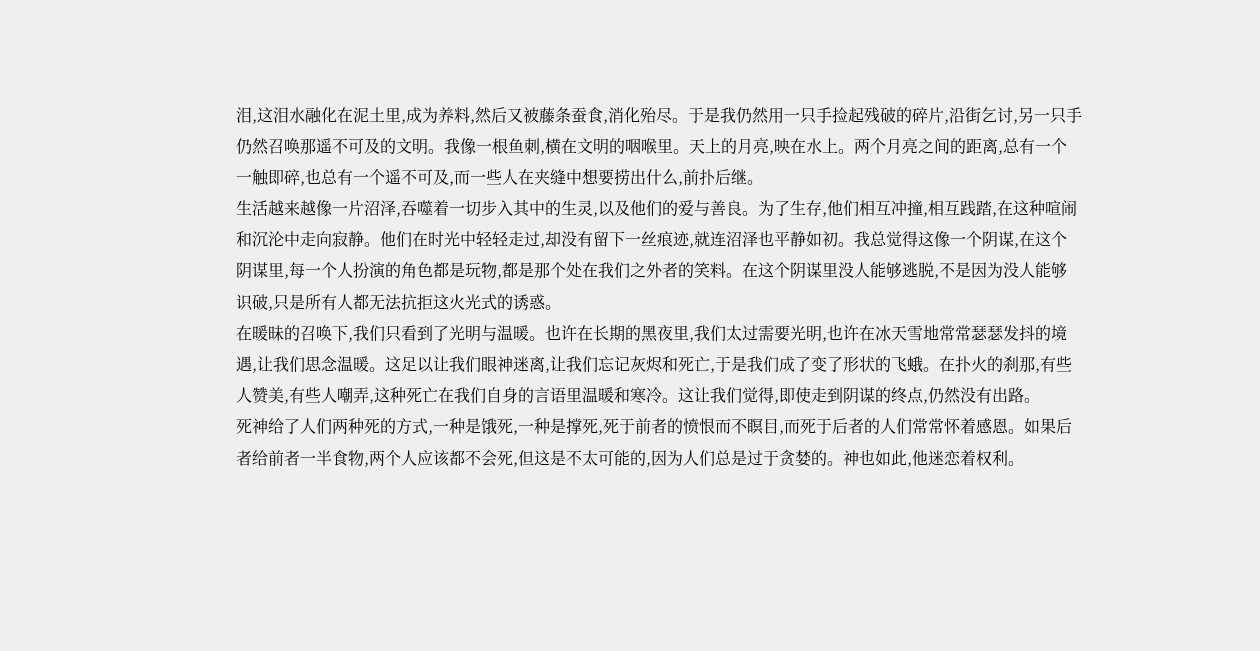泪,这泪水融化在泥土里,成为养料,然后又被藤条蚕食,消化殆尽。于是我仍然用一只手捡起残破的碎片,沿街乞讨,另一只手仍然召唤那遥不可及的文明。我像一根鱼刺,横在文明的咽喉里。天上的月亮,映在水上。两个月亮之间的距离,总有一个一触即碎,也总有一个遥不可及,而一些人在夹缝中想要捞出什么,前扑后继。
生活越来越像一片沼泽,吞噬着一切步入其中的生灵,以及他们的爱与善良。为了生存,他们相互冲撞,相互践踏,在这种喧闹和沉沦中走向寂静。他们在时光中轻轻走过,却没有留下一丝痕迹,就连沼泽也平静如初。我总觉得这像一个阴谋,在这个阴谋里,每一个人扮演的角色都是玩物,都是那个处在我们之外者的笑料。在这个阴谋里没人能够逃脱,不是因为没人能够识破,只是所有人都无法抗拒这火光式的诱惑。
在暖昧的召唤下,我们只看到了光明与温暖。也许在长期的黑夜里,我们太过需要光明,也许在冰天雪地常常瑟瑟发抖的境遇,让我们思念温暖。这足以让我们眼神迷离,让我们忘记灰烬和死亡,于是我们成了变了形状的飞蛾。在扑火的刹那,有些人赞美,有些人嘲弄,这种死亡在我们自身的言语里温暖和寒冷。这让我们觉得,即使走到阴谋的终点,仍然没有出路。
死神给了人们两种死的方式,一种是饿死,一种是撑死,死于前者的愤恨而不瞑目,而死于后者的人们常常怀着感恩。如果后者给前者一半食物,两个人应该都不会死,但这是不太可能的,因为人们总是过于贪婪的。神也如此,他迷恋着权利。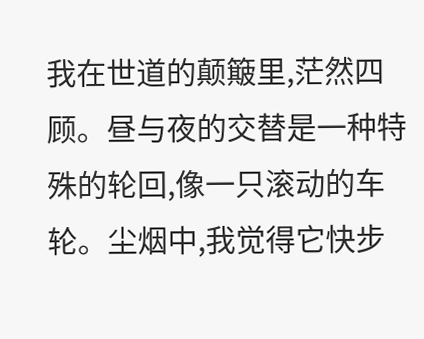我在世道的颠簸里,茫然四顾。昼与夜的交替是一种特殊的轮回,像一只滚动的车轮。尘烟中,我觉得它快步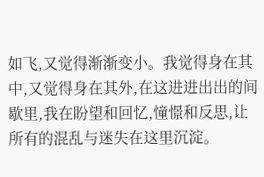如飞,又觉得渐渐变小。我觉得身在其中,又觉得身在其外,在这进进出出的间歇里,我在盼望和回忆,憧憬和反思,让所有的混乱与迷失在这里沉淀。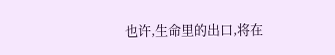也许,生命里的出口,将在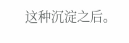这种沉淀之后。